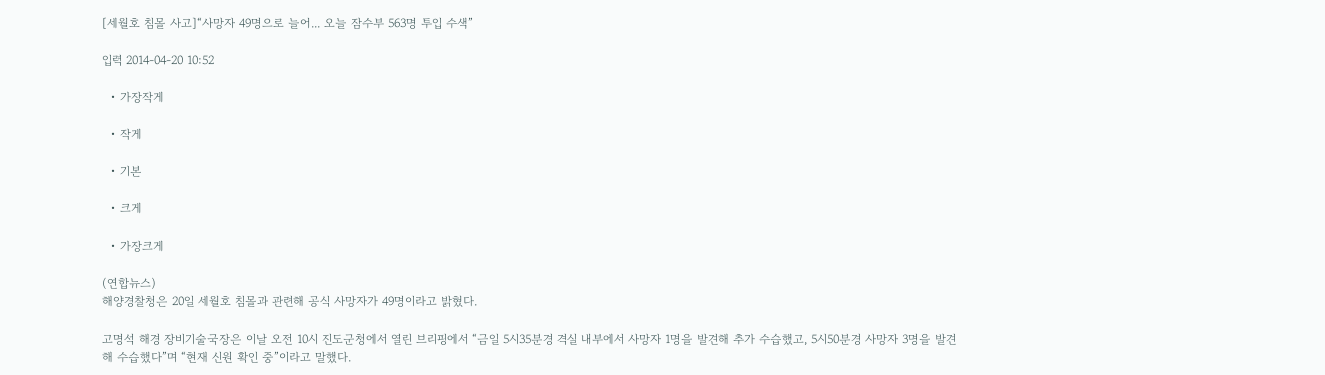[세월호 침몰 사고]“사망자 49명으로 늘어... 오늘 잠수부 563명 투입 수색”

입력 2014-04-20 10:52

  • 가장작게

  • 작게

  • 기본

  • 크게

  • 가장크게

(연합뉴스)
해양경찰청은 20일 세월호 침몰과 관련해 공식 사망자가 49명이라고 밝혔다.

고명석 해경 장비기술국장은 이날 오전 10시 진도군청에서 열린 브리핑에서 “금일 5시35분경 격실 내부에서 사망자 1명을 발견해 추가 수습했고, 5시50분경 사망자 3명을 발견해 수습했다”며 “현재 신원 확인 중”이라고 말했다.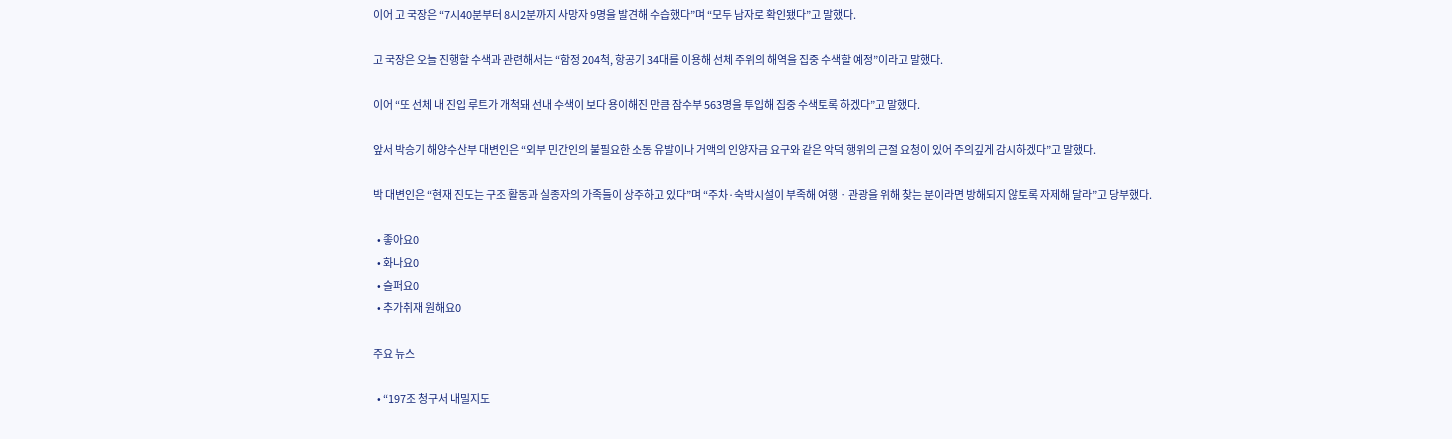이어 고 국장은 “7시40분부터 8시2분까지 사망자 9명을 발견해 수습했다”며 “모두 남자로 확인됐다”고 말했다.

고 국장은 오늘 진행할 수색과 관련해서는 “함정 204척, 항공기 34대를 이용해 선체 주위의 해역을 집중 수색할 예정”이라고 말했다.

이어 “또 선체 내 진입 루트가 개척돼 선내 수색이 보다 용이해진 만큼 잠수부 563명을 투입해 집중 수색토록 하겠다”고 말했다.

앞서 박승기 해양수산부 대변인은 “외부 민간인의 불필요한 소동 유발이나 거액의 인양자금 요구와 같은 악덕 행위의 근절 요청이 있어 주의깊게 감시하겠다”고 말했다.

박 대변인은 “현재 진도는 구조 활동과 실종자의 가족들이 상주하고 있다”며 “주차·숙박시설이 부족해 여행ㆍ관광을 위해 찾는 분이라면 방해되지 않토록 자제해 달라”고 당부했다.

  • 좋아요0
  • 화나요0
  • 슬퍼요0
  • 추가취재 원해요0

주요 뉴스

  • “197조 청구서 내밀지도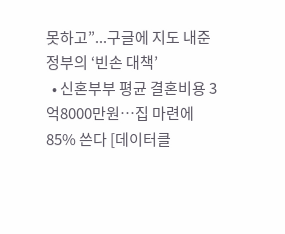못하고”...구글에 지도 내준 정부의 ‘빈손 대책’
  • 신혼부부 평균 결혼비용 3억8000만원…집 마련에 85% 쓴다 [데이터클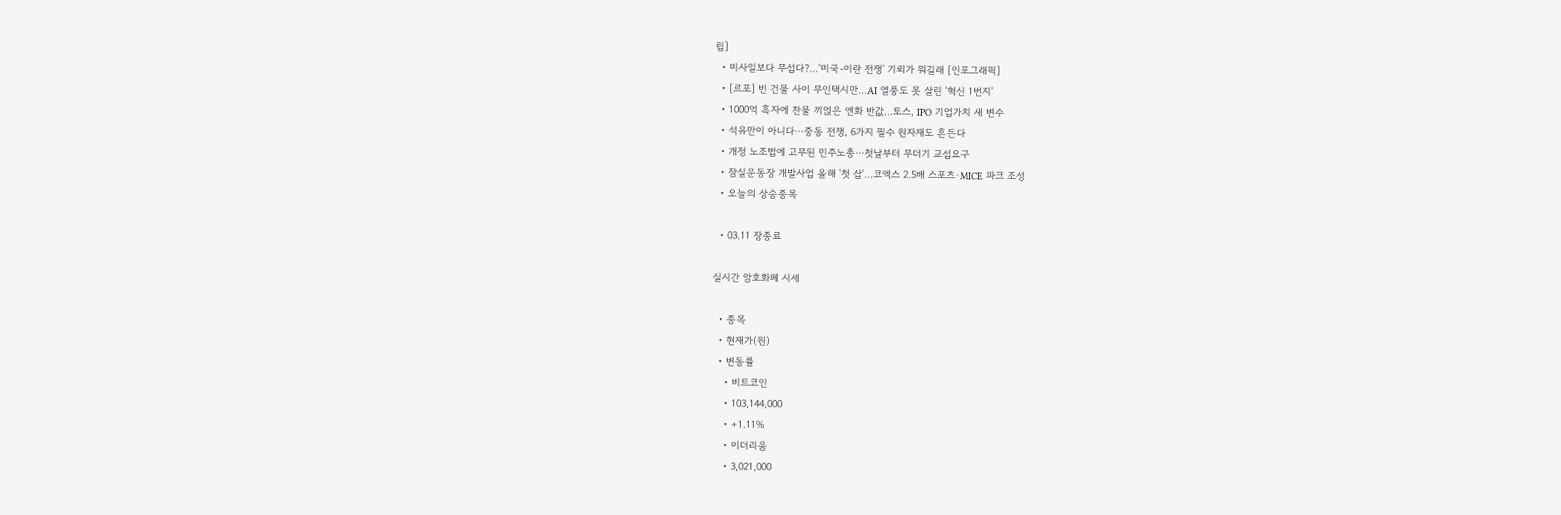립]
  • 미사일보다 무섭다?…'미국-이란 전쟁' 기뢰가 뭐길래 [인포그래픽]
  • [르포] 빈 건물 사이 무인택시만…AI 열풍도 못 살린 '혁신 1번지'
  • 1000억 흑자에 찬물 끼얹은 엔화 반값…토스, IPO 기업가치 새 변수
  • 석유만이 아니다⋯중동 전쟁, 6가지 필수 원자재도 흔든다
  • 개정 노조법에 고무된 민주노총⋯첫날부터 무더기 교섭요구
  • 잠실운동장 개발사업 올해 '첫 삽'…코엑스 2.5배 스포츠·MICE 파크 조성
  • 오늘의 상승종목

  • 03.11 장종료

실시간 암호화폐 시세

  • 종목
  • 현재가(원)
  • 변동률
    • 비트코인
    • 103,144,000
    • +1.11%
    • 이더리움
    • 3,021,000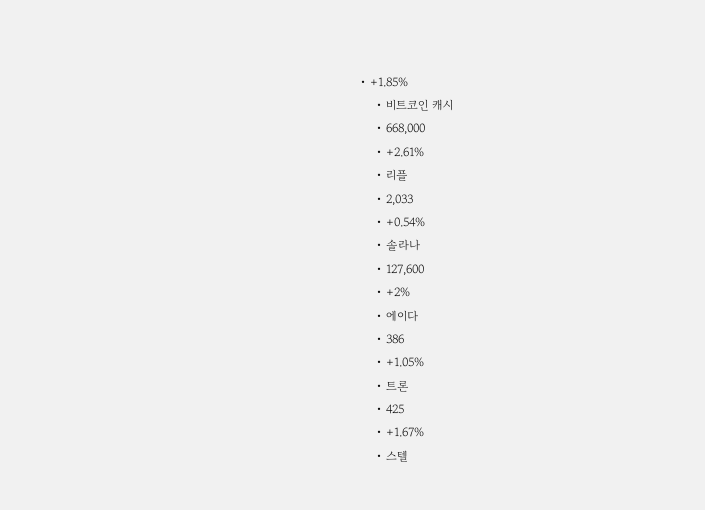• +1.85%
    • 비트코인 캐시
    • 668,000
    • +2.61%
    • 리플
    • 2,033
    • +0.54%
    • 솔라나
    • 127,600
    • +2%
    • 에이다
    • 386
    • +1.05%
    • 트론
    • 425
    • +1.67%
    • 스텔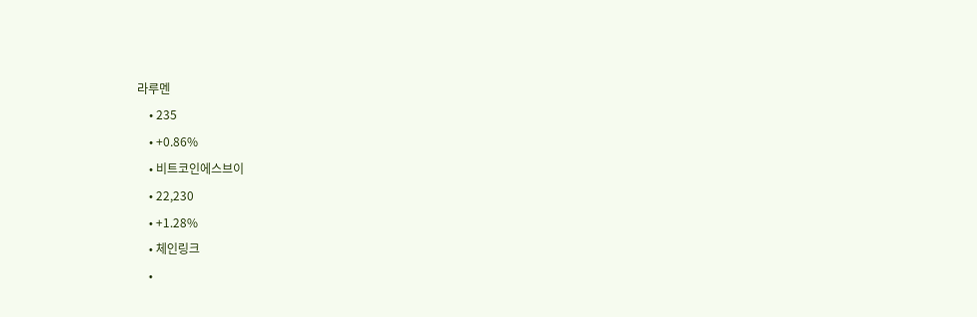라루멘
    • 235
    • +0.86%
    • 비트코인에스브이
    • 22,230
    • +1.28%
    • 체인링크
    •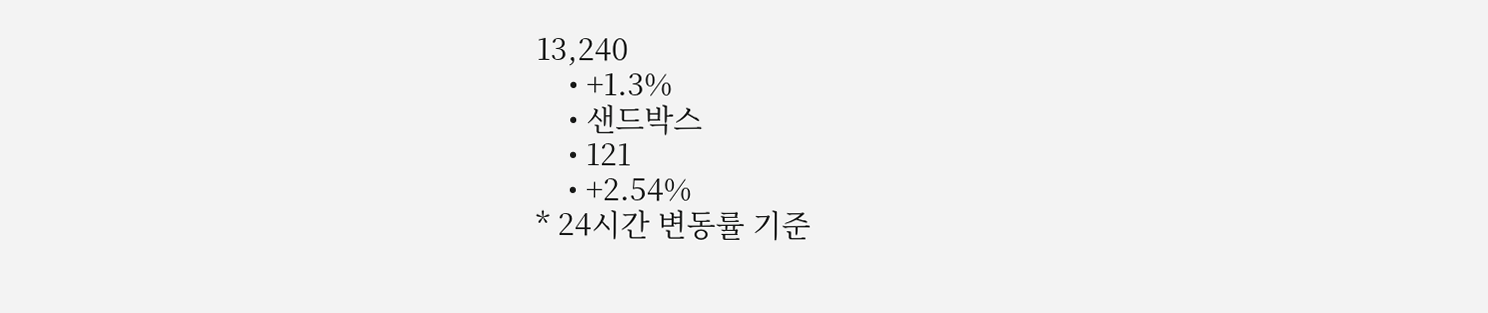13,240
    • +1.3%
    • 샌드박스
    • 121
    • +2.54%
* 24시간 변동률 기준